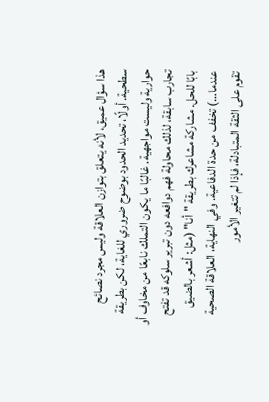هذا سؤال عميق، لأنه يتعلق بتوازن العلاقة وليس مجرد نصائح سطحية. أولًا، تحديد الحدود بوضوح ضروري للغاية، لكن بطريقة حوارية وليست مواجهية. غالبًا ما يكون التملك نابعًا من مخاوف أو تجارب سابقة، لذلك محاولة فهم دوافعه دون تبرير سلوكه قد تفتح بابًا للحل. مشاركة مشاعرك بطريقة "أنا" (مثل: أشعر بالضيق عندما…) تخفف من حدة الدفاعية. وفي النهاية، العلاقة الصحية تقوم على الثقة المتبادلة، فإذا لم تتغير الأمور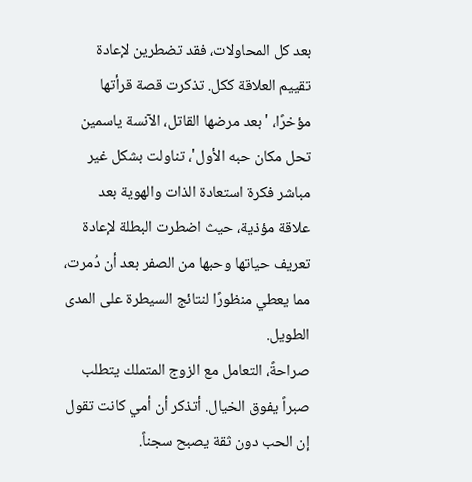بعد كل المحاولات، فقد تضطرين لإعادة تقييم العلاقة ككل. تذكرت قصة قرأتها مؤخرًا، 'بعد مرضها القاتل، الآنسة ياسمين تحل مكان حبه الأول'، تناولت بشكل غير مباشر فكرة استعادة الذات والهوية بعد علاقة مؤذية، حيث اضطرت البطلة لإعادة تعريف حياتها وحبها من الصفر بعد أن دُمرت، مما يعطي منظورًا لنتائج السيطرة على المدى الطويل.
صراحةً، التعامل مع الزوج المتملك يتطلب صبراً يفوق الخيال. أتذكر أن أمي كانت تقول إن الحب دون ثقة يصبح سجناً.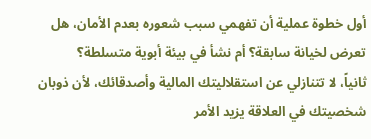أول خطوة عملية أن تفهمي سبب شعوره بعدم الأمان، هل تعرض لخيانة سابقة؟ أم نشأ في بيئة أبوية متسلطة؟
ثانياً، لا تتنازلي عن استقلاليتك المالية وأصدقائك، لأن ذوبان شخصيتك في العلاقة يزيد الأمر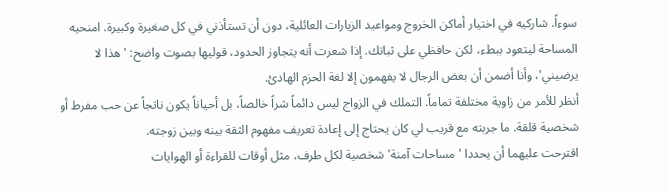سوءاً. شاركيه في اختيار أماكن الخروج ومواعيد الزيارات العائلية، دون أن تستأذني في كل صغيرة وكبيرة. امنحيه المساحة ليتعود ببطء، لكن حافظي على ثباتك. إذا شعرت أنه يتجاوز الحدود، قوليها بصوت واضح: 'هذا لا يرضيني'، وأنا أضمن أن بعض الرجال لا يفهمون إلا لغة الحزم الهادئ.
أنظر للأمر من زاوية مختلفة تماماً. التملك في الزواج ليس دائماً شراً خالصاً، بل أحياناً يكون ناتجاً عن حب مفرط أو شخصية قلقة. ما جربته مع قريب لي كان يحتاج إلى إعادة تعريف مفهوم الثقة بينه وبين زوجته.
اقترحت عليهما أن يحددا 'مساحات آمنة' شخصية لكل طرف، مثل أوقات للقراءة أو الهوايات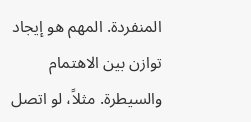المنفردة. المهم هو إيجاد توازن بين الاهتمام والسيطرة. مثلاً، لو اتصل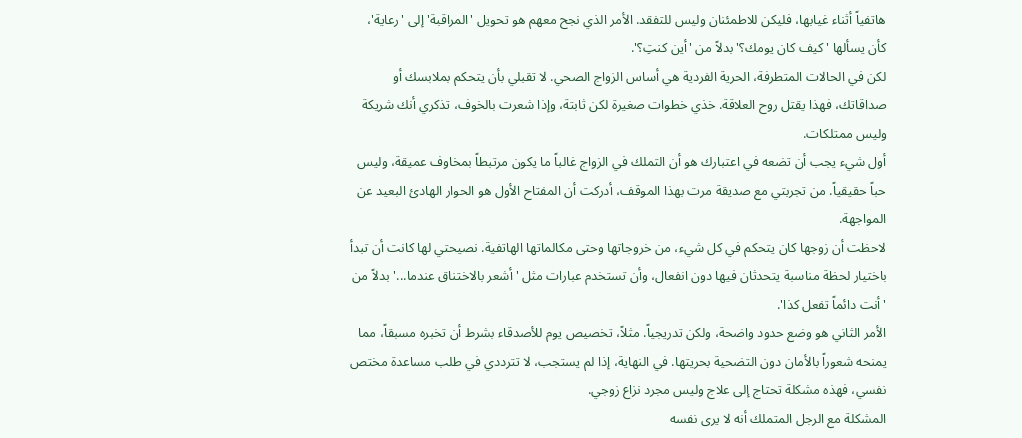هاتفياً أثناء غيابها، فليكن للاطمئنان وليس للتفقد. الأمر الذي نجح معهم هو تحويل 'المراقبة' إلى 'رعاية'، كأن يسألها 'كيف كان يومك؟' بدلاً من 'أين كنتِ؟'.
لكن في الحالات المتطرفة، الحرية الفردية هي أساس الزواج الصحي. لا تقبلي بأن يتحكم بملابسك أو صداقاتك، فهذا يقتل روح العلاقة. خذي خطوات صغيرة لكن ثابتة، وإذا شعرت بالخوف، تذكري أنك شريكة وليس ممتلكات.
أول شيء يجب أن تضعه في اعتبارك هو أن التملك في الزواج غالباً ما يكون مرتبطاً بمخاوف عميقة، وليس حباً حقيقياً. من تجربتي مع صديقة مرت بهذا الموقف، أدركت أن المفتاح الأول هو الحوار الهادئ البعيد عن المواجهة.
لاحظت أن زوجها كان يتحكم في كل شيء، من خروجاتها وحتى مكالماتها الهاتفية. نصيحتي لها كانت أن تبدأ باختيار لحظة مناسبة يتحدثان فيها دون انفعال، وأن تستخدم عبارات مثل 'أشعر بالاختناق عندما...' بدلاً من 'أنت دائماً تفعل كذا'.
الأمر الثاني هو وضع حدود واضحة، ولكن تدريجياً. مثلاً، تخصيص يوم للأصدقاء بشرط أن تخبره مسبقاً، مما يمنحه شعوراً بالأمان دون التضحية بحريتها. في النهاية، إذا لم يستجب، لا تترددي في طلب مساعدة مختص نفسي، فهذه مشكلة تحتاج إلى علاج وليس مجرد نزاع زوجي.
المشكلة مع الرجل المتملك أنه لا يرى نفسه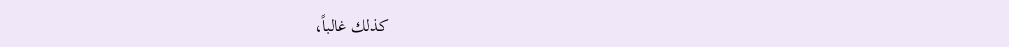كذلك غالباً،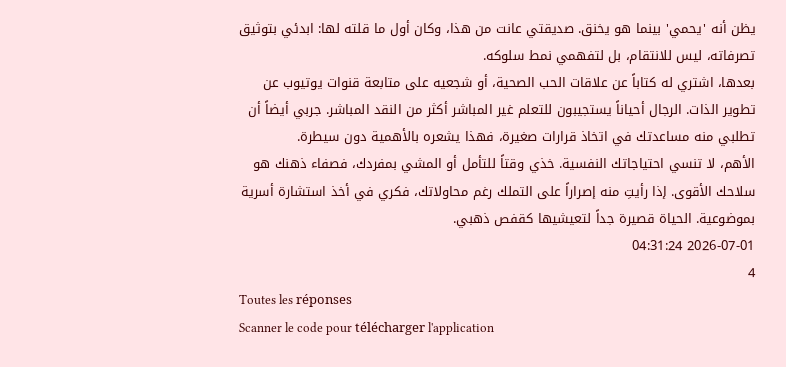يظن أنه 'يحمي' بينما هو يخنق. صديقتي عانت من هذا، وكان أول ما قلته لها: ابدئي بتوثيق تصرفاته، ليس للانتقام، بل لتفهمي نمط سلوكه.
بعدها، اشتري له كتاباً عن علاقات الحب الصحية، أو شجعيه على متابعة قنوات يوتيوب عن تطوير الذات. الرجال أحياناً يستجيبون للتعلم غير المباشر أكثر من النقد المباشر. جربي أيضاً أن تطلبي منه مساعدتك في اتخاذ قرارات صغيرة، فهذا يشعره بالأهمية دون سيطرة.
الأهم، لا تنسي احتياجاتك النفسية. خذي وقتاً للتأمل أو المشي بمفردك، فصفاء ذهنك هو سلاحك الأقوى. إذا رأيتِ منه إصراراً على التملك رغم محاولاتك، فكري في أخذ استشارة أسرية بموضوعية. الحياة قصيرة جداً لتعيشيها كقفص ذهبي.
2026-07-01 04:31:24
4
Toutes les réponses
Scanner le code pour télécharger l'application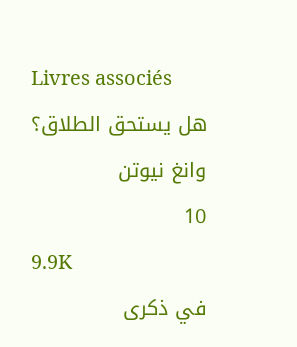Livres associés
هل يستحق الطلاق؟
وانغ نيوتن
10
9.9K
في ذكرى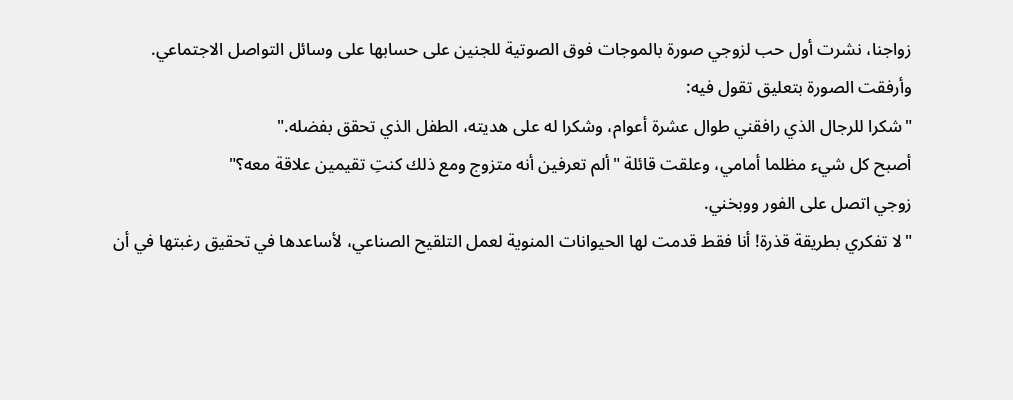زواجنا، نشرت أول حب لزوجي صورة بالموجات فوق الصوتية للجنين على حسابها على وسائل التواصل الاجتماعي.
وأرفقت الصورة بتعليق تقول فيه:
"شكرا للرجال الذي رافقني طوال عشرة أعوام، وشكرا له على هديته، الطفل الذي تحقق بفضله."
أصبح كل شيء مظلما أمامي، وعلقت قائلة "ألم تعرفين أنه متزوج ومع ذلك كنتِ تقيمين علاقة معه؟"
زوجي اتصل على الفور ووبخني.
"لا تفكري بطريقة قذرة! أنا فقط قدمت لها الحيوانات المنوية لعمل التلقيح الصناعي، لأساعدها في تحقيق رغبتها في أن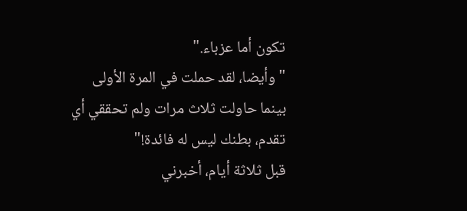تكون أما عزباء."
"وأيضا، لقد حملت في المرة الأولى بينما حاولت ثلاث مرات ولم تحققي أي تقدم، بطنك ليس له فائدة!"
قبل ثلاثة أيام، أخبرني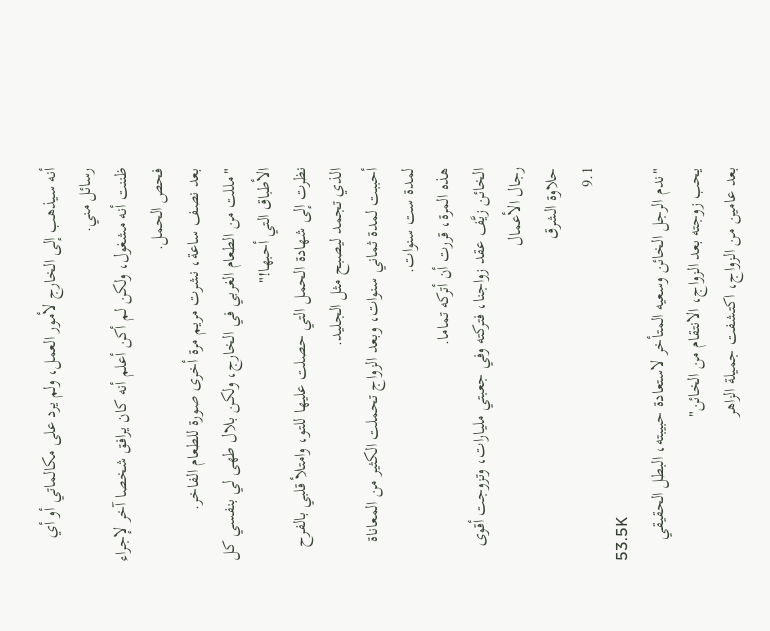أنه سيذهب إلى الخارج لأمور العمل، ولم يرد على مكالماتي أو أي رسائل مني.
ظننت أنه مشغول، ولكن لم أكن أعلم أنه كان يرافق شخصا آخر لإجراء فحص الحمل.
بعد نصف ساعة، نشرت مريم مرة أخرى صورة للطعام الفاخر.
"مللت من الطعام الغربي في الخارج، ولكن بلال طهى لي بنفسي كل الأطباق التي أحبها!"
نظرت إلى شهادة الحمل التي حصلت عليها للتو، وامتلأ قلبي بالفرح الذي تجمد ليصبح مثل الجليد.
أحببت لمدة ثماني سنوات، وبعد الزواج تحملت الكثير من المعاناة لمدة ست سنوات.
هذه المرة، قررت أن أتركه تماما.
الخائن زيَّف عقد زواجنا، فتركته وفي جعبتي مليارات، وتزوجت أقوى رجال الأعمال
حلاوة الشرق
9.1
53.5K
"ندم الرجل الخائن وسعيه المتأخر لاستعادة حبيبته، البطل الحقيقي يحب زوجته بعد الزواج، الانتقام من الخائن"
بعد عامين من الزواج، اكتشفت جميلة الزاهر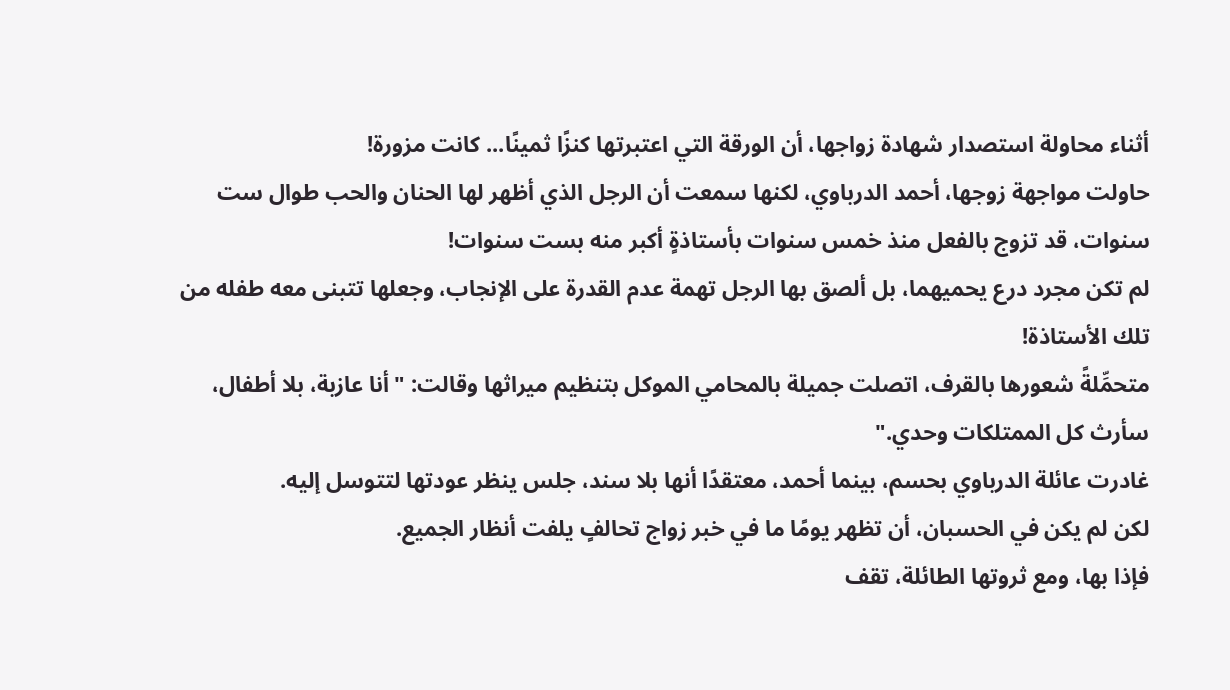أثناء محاولة استصدار شهادة زواجها، أن الورقة التي اعتبرتها كنزًا ثمينًا... كانت مزورة!
حاولت مواجهة زوجها، أحمد الدرباوي، لكنها سمعت أن الرجل الذي أظهر لها الحنان والحب طوال ست سنوات، قد تزوج بالفعل منذ خمس سنوات بأستاذةٍ أكبر منه بست سنوات!
لم تكن مجرد درع يحميهما، بل ألصق بها الرجل تهمة عدم القدرة على الإنجاب، وجعلها تتبنى معه طفله من تلك الأستاذة!
متحمِّلةً شعورها بالقرف، اتصلت جميلة بالمحامي الموكل بتنظيم ميراثها وقالت: "أنا عازبة، بلا أطفال، سأرث كل الممتلكات وحدي."
غادرت عائلة الدرباوي بحسم، بينما أحمد، معتقدًا أنها بلا سند، جلس ينظر عودتها لتتوسل إليه.
لكن لم يكن في الحسبان، أن تظهر يومًا ما في خبر زواج تحالفٍ يلفت أنظار الجميع.
فإذا بها، ومع ثروتها الطائلة، تقف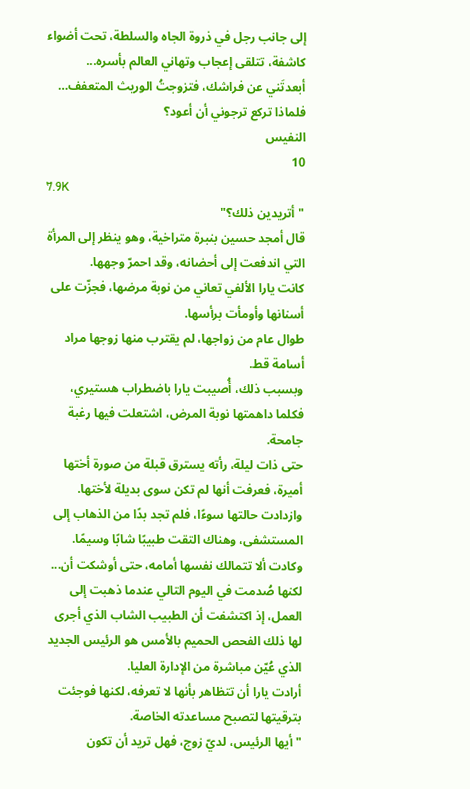إلى جانب رجل في ذروة الجاه والسلطة، تحت أضواء كاشفة، تتلقى إعجاب وتهاني العالم بأسره...
أبعدتَني عن فراشك، فتزوجتُ الوريث المتعفف… فلماذا تركع ترجوني أن أعود؟
النفيس
10
7.9K
"أتريدين ذلك؟"
قال أمجد حسين بنبرة متراخية، وهو ينظر إلى المرأة التي اندفعت إلى أحضانه، وقد احمرّ وجهها.
كانت يارا الألفي تعاني من نوبة مرضها، فجزّت على أسنانها وأومأت برأسها.
طوال عام من زواجها، لم يقترب منها زوجها مراد أسامة قط.
وبسبب ذلك، أُصيبت يارا باضطراب هستيري، فكلما داهمتها نوبة المرض، اشتعلت فيها رغبة جامحة.
حتى ذات ليلة، رأته يسترق قبلة من صورة أختها أميرة، فعرفت أنها لم تكن سوى بديلة لأختها.
وازدادت حالتها سوءًا، فلم تجد بدًا من الذهاب إلى المستشفى، وهناك التقت طبيبًا شابًا وسيمًا.
وكادت ألا تتمالك نفسها أمامه، حتى أوشكت أن...
لكنها صُدمت في اليوم التالي عندما ذهبت إلى العمل، إذ اكتشفت أن الطبيب الشاب الذي أجرى لها ذلك الفحص الحميم بالأمس هو الرئيس الجديد الذي عُيّن مباشرة من الإدارة العليا.
أرادت يارا أن تتظاهر بأنها لا تعرفه، لكنها فوجئت بترقيتها لتصبح مساعدته الخاصة.
"أيها الرئيس، لديّ زوج، فهل تريد أن تكون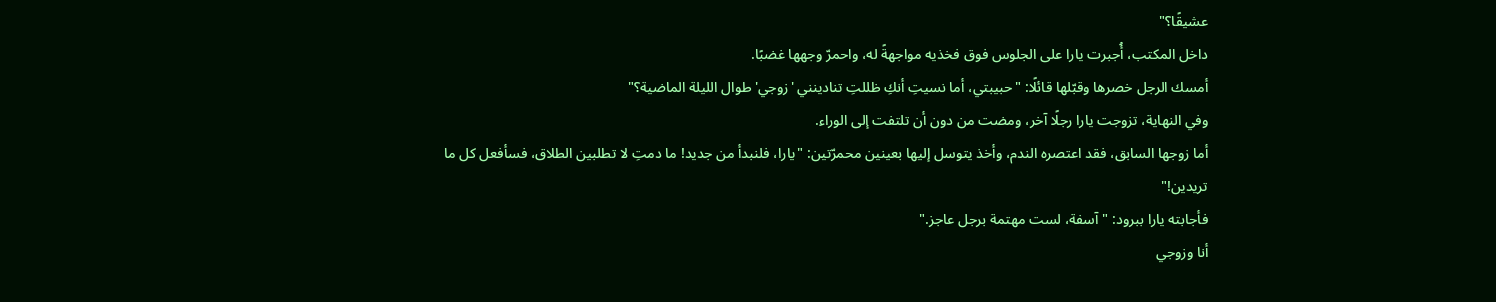عشيقًا؟"
داخل المكتب، أُجبرت يارا على الجلوس فوق فخذيه مواجهةً له، واحمرّ وجهها غضبًا.
أمسك الرجل خصرها وقبّلها قائلًا: "حبيبتي، أما نسيتِ أنكِ ظللتِ تنادينني 'زوجي' طوال الليلة الماضية؟"
وفي النهاية، تزوجت يارا رجلًا آخر، ومضت من دون أن تلتفت إلى الوراء.
أما زوجها السابق، فقد اعتصره الندم، وأخذ يتوسل إليها بعينين محمرّتين: "يارا، فلنبدأ من جديد! ما دمتِ لا تطلبين الطلاق، فسأفعل كل ما تريدين!"
فأجابته يارا ببرود: "آسفة، لست مهتمة برجل عاجز."
أنا وزوجي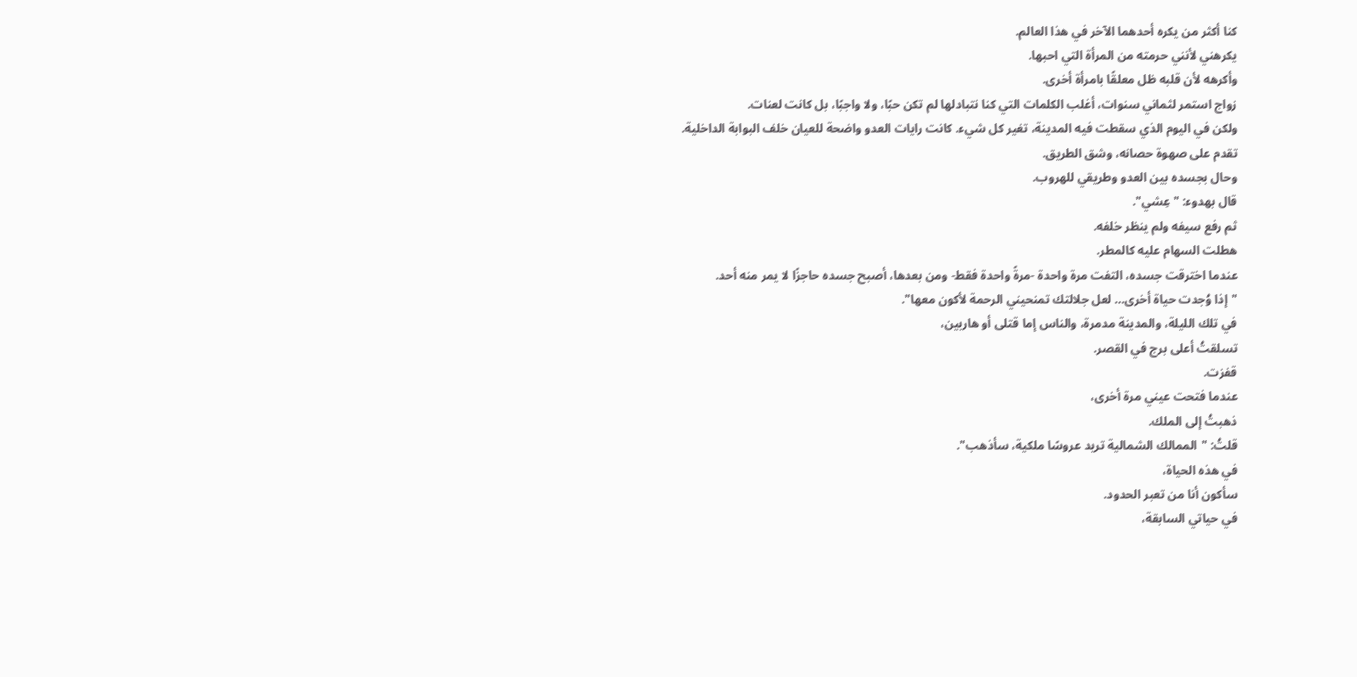كنا أكثر من يكره أحدهما الآخر في هذا العالم.
يكرهني لأنني حرمته من المرأة التي احبها.
وأكرهه لأن قلبه ظل معلقًا بامرأة أخرى.
زواج استمر لثماني سنوات، أغلب الكلمات التي كنا نتبادلها لم تكن حبًا، ولا واجبًا، بل كانت لعنات.
ولكن في اليوم الذي سقطت فيه المدينة، تغير كل شيء. كانت رايات العدو واضحة للعيان خلف البوابة الداخلية.
تقدم على صهوة حصانه، وشق الطريق.
وحال بجسده بين العدو وطريقي للهروب.
قال بهدوء: "عِشي".
ثم رفع سيفه ولم ينظر خلفه.
هطلت السهام عليه كالمطر.
عندما اخترقت جسده، التفت مرة واحدة -مرةً واحدة فقط- ومن بعدها، أصبح جسده حاجزًا لا يمر منه أحد.
"إذا وُجدت حياة أخرى… لعل جلالتك تمنحيني الرحمة لأكون معها".
في تلك الليلة، والمدينة مدمرة، والناس إما قتلى أو هاربين،
تسلقتُ أعلى برج في القصر.
قفزت.
عندما فتحت عيني مرة أخرى،
ذهبتُ إلى الملك.
قلتُ: "الممالك الشمالية تريد عروسًا ملكية، سأذهب".
في هذه الحياة،
سأكون أنا من تعبر الحدود.
في حياتي السابقة،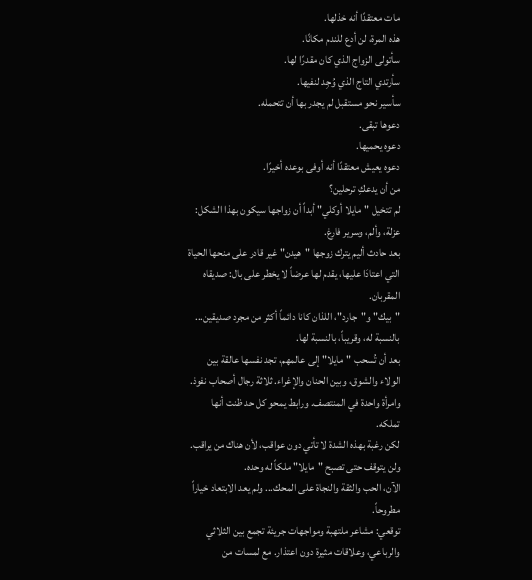مات معتقدًا أنه خذلها.
هذه المرة، لن أدع للندم مكانًا.
سأتولى الزواج الذي كان مقدرًا لها.
سأرتدي التاج الذي وُجِد لنفيها.
سأسير نحو مستقبل لم يجدر بها أن تتحمله.
دعوها تبقى.
دعوه يحميها.
دعوه يعيش معتقدًا أنه أوفى بوعده أخيرًا.
من أن يدعكِ ترحلين؟
لم تتخيل "مايلا أوكلي" أبداً أن زواجها سيكون بهذا الشكل: عزلة، وألم، وسرير فارغ.
بعد حادث أليم يترك زوجها "هيدن" غير قادر على منحها الحياة التي اعتادَا عليها، يقدم لها عرضاً لا يخطر على بال: صديقاه المقربان.
"بيك" و"جارد"، اللذان كانا دائماً أكثر من مجرد صديقين... بالنسبة له، وقريباً، بالنسبة لها.
بعد أن تُسحب "مايلا" إلى عالمهم، تجد نفسها عالقة بين الولاء والشوق، وبين الحنان والإغراء. ثلاثة رجال أصحاب نفوذ. وامرأة واحدة في المنتصف. ورابط يمحو كل حد ظنت أنها تملكه.
لكن رغبة بهذه الشدة لا تأتي دون عواقب، لأن هناك من يراقب. ولن يتوقف حتى تصبح "مايلا" ملكاً له وحده.
الآن، الحب والثقة والنجاة على المحك... ولم يعد الابتعاد خياراً مطروحاً.
توقعي: مشاعر ملتهبة ومواجهات جريئة تجمع بين الثلاثي والرباعي، وعلاقات مثيرة دون اعتذار. مع لمسات من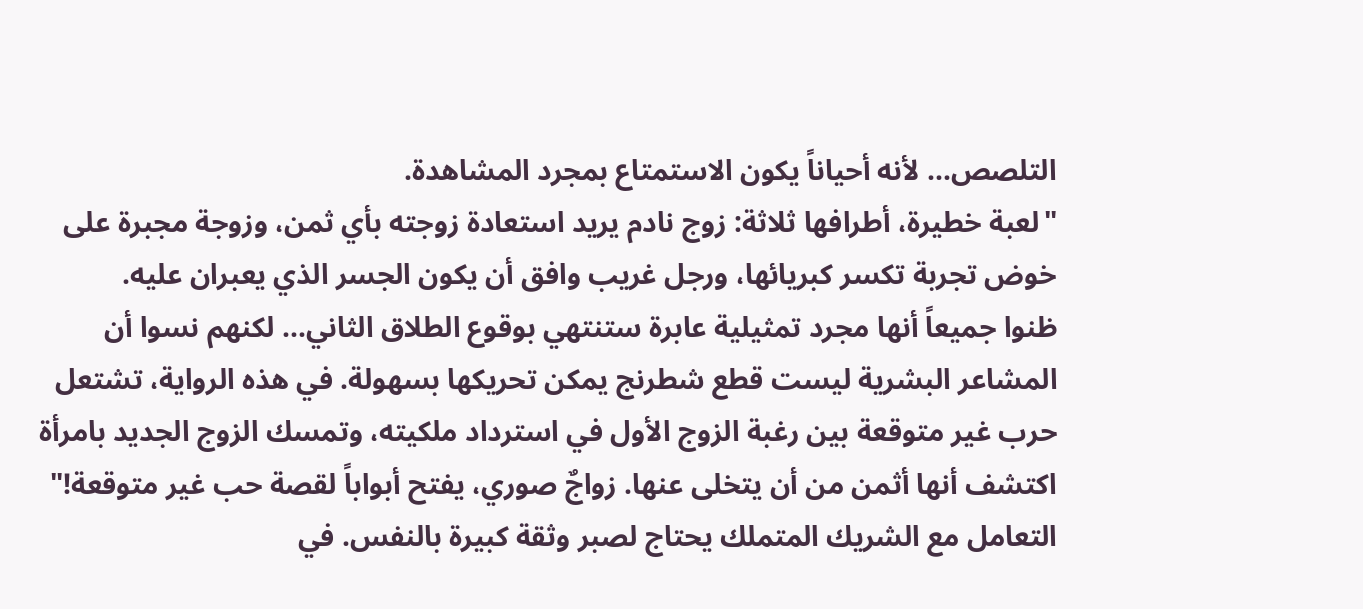التلصص... لأنه أحياناً يكون الاستمتاع بمجرد المشاهدة.
"لعبة خطيرة، أطرافها ثلاثة: زوج نادم يريد استعادة زوجته بأي ثمن، وزوجة مجبرة على خوض تجربة تكسر كبريائها، ورجل غريب وافق أن يكون الجسر الذي يعبران عليه.
ظنوا جميعاً أنها مجرد تمثيلية عابرة ستنتهي بوقوع الطلاق الثاني... لكنهم نسوا أن المشاعر البشرية ليست قطع شطرنج يمكن تحريكها بسهولة. في هذه الرواية، تشتعل حرب غير متوقعة بين رغبة الزوج الأول في استرداد ملكيته، وتمسك الزوج الجديد بامرأة اكتشف أنها أثمن من أن يتخلى عنها. زواجٌ صوري، يفتح أبواباً لقصة حب غير متوقعة!"
التعامل مع الشريك المتملك يحتاج لصبر وثقة كبيرة بالنفس. في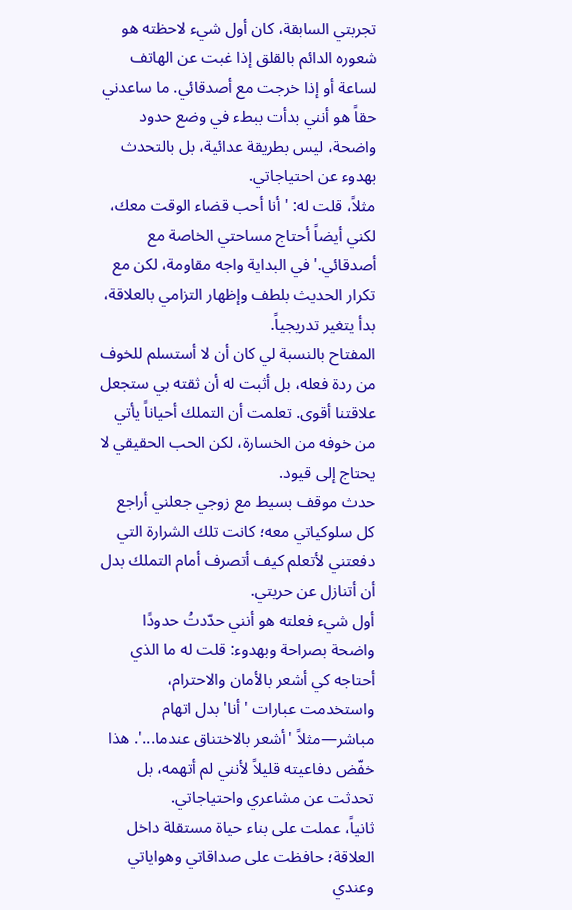تجربتي السابقة، كان أول شيء لاحظته هو شعوره الدائم بالقلق إذا غبت عن الهاتف لساعة أو إذا خرجت مع أصدقائي. ما ساعدني حقاً هو أنني بدأت ببطء في وضع حدود واضحة، ليس بطريقة عدائية، بل بالتحدث بهدوء عن احتياجاتي.
مثلاً، قلت له: 'أنا أحب قضاء الوقت معك، لكني أيضاً أحتاج مساحتي الخاصة مع أصدقائي.' في البداية واجه مقاومة، لكن مع تكرار الحديث بلطف وإظهار التزامي بالعلاقة، بدأ يتغير تدريجياً.
المفتاح بالنسبة لي كان أن لا أستسلم للخوف من ردة فعله، بل أثبت له أن ثقته بي ستجعل علاقتنا أقوى. تعلمت أن التملك أحياناً يأتي من خوفه من الخسارة، لكن الحب الحقيقي لا يحتاج إلى قيود.
حدث موقف بسيط مع زوجي جعلني أراجع كل سلوكياتي معه؛ كانت تلك الشرارة التي دفعتني لأتعلم كيف أتصرف أمام التملك بدل أن أتنازل عن حريتي.
أول شيء فعلته هو أنني حدّدتُ حدودًا واضحة بصراحة وبهدوء: قلت له ما الذي أحتاجه كي أشعر بالأمان والاحترام، واستخدمت عبارات 'أنا' بدل اتهام مباشر—مثلاً 'أشعر بالاختناق عندما...'. هذا خفّض دفاعيته قليلاً لأنني لم أتهمه، بل تحدثت عن مشاعري واحتياجاتي.
ثانياً، عملت على بناء حياة مستقلة داخل العلاقة؛ حافظت على صداقاتي وهواياتي وعندي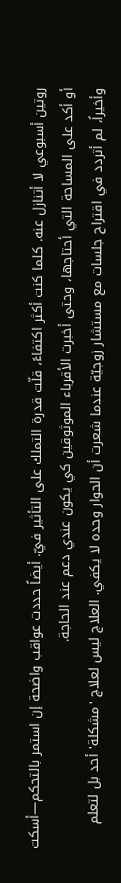روتين أسبوعي لا أتنازل عنه. كلما كنت أكثر اكتفاءً، قلّت قدرة التملك على التأثير فيّ. أيضاً حددت عواقب واضحة إن استمر بالتحكم—أسكت أو أكد على المساحة التي أحتاجها، وحتى أخبرت الأقرباء الموثوقين كي يكون عندي دعم عند الحاجة.
وأخيراً، لم أتردد في اقتراح جلسات مع مستشار زوجيّة عندما شعرت أن الحوار وحده لا يكفي. العلاج ليس لعلاج 'مشكلة' أحد بل لتعلم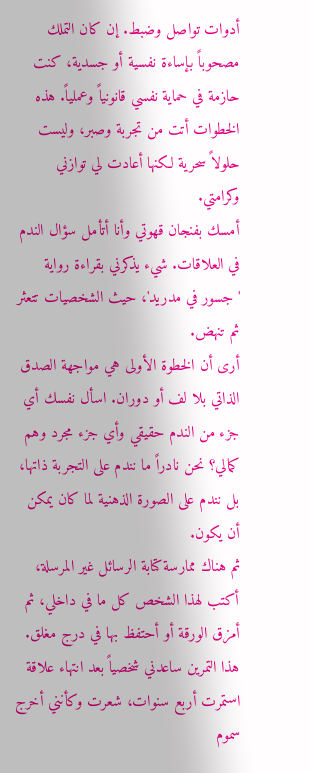أدوات تواصل وضبط. إن كان التملك مصحوباً بإساءة نفسية أو جسدية، كنت حازمة في حماية نفسي قانونياً وعملياً. هذه الخطوات أتت من تجربة وصبر، وليست حلولاً سحرية لكنها أعادت لي توازني وكرامتي.
أمسك بفنجان قهوتي وأنا أتأمل سؤال الندم في العلاقات. شيء يذكرني بقراءة رواية 'جسور في مدريد'، حيث الشخصيات تتعثر ثم تنهض.
أرى أن الخطوة الأولى هي مواجهة الصدق الذاتي بلا لف أو دوران. اسأل نفسك أي جزء من الندم حقيقي وأي جزء مجرد وهم كمالي؟ نحن نادراً ما نندم على التجربة ذاتها، بل نندم على الصورة الذهنية لما كان يمكن أن يكون.
ثم هناك ممارسة كتابة الرسائل غير المرسلة، أكتب لهذا الشخص كل ما في داخلي، ثم أمزق الورقة أو أحتفظ بها في درج مغلق. هذا التمرين ساعدني شخصياً بعد انتهاء علاقة استمرت أربع سنوات، شعرت وكأنني أخرج سموم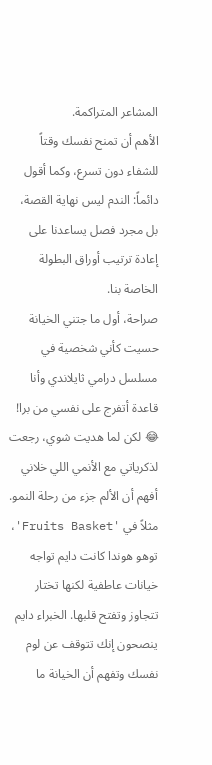المشاعر المتراكمة.
الأهم أن تمنح نفسك وقتاً للشفاء دون تسرع، وكما أقول دائماً: الندم ليس نهاية القصة، بل مجرد فصل يساعدنا على إعادة ترتيب أوراق البطولة الخاصة بنا.
صراحة، أول ما جتني الخيانة حسيت كأني شخصية في مسلسل درامي ثايلاندي وأنا قاعدة أتفرج على نفسي من برا! 😂 لكن لما هديت شوي، رجعت لذكرياتي مع الأنمي اللي خلاني أفهم أن الألم جزء من رحلة النمو. مثلاً في 'Fruits Basket'، توهو هوندا كانت دايم تواجه خيانات عاطفية لكنها تختار تتجاوز وتفتح قلبها. الخبراء دايم ينصحون إنك تتوقف عن لوم نفسك وتفهم أن الخيانة ما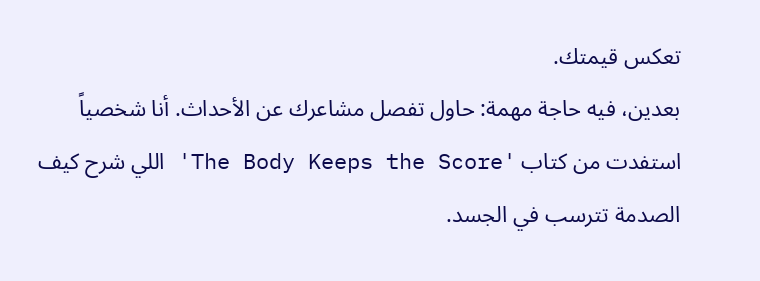تعكس قيمتك.
بعدين، فيه حاجة مهمة: حاول تفصل مشاعرك عن الأحداث. أنا شخصياً استفدت من كتاب 'The Body Keeps the Score' اللي شرح كيف الصدمة تترسب في الجسد.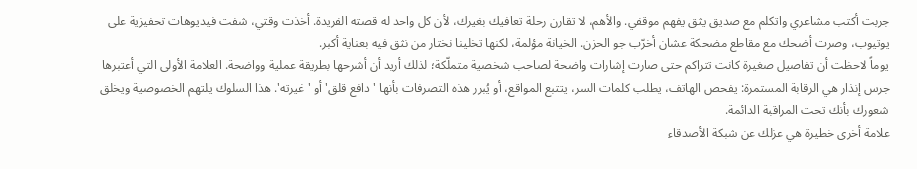جربت أكتب مشاعري واتكلم مع صديق يثق يفهم موقفي. والأهم، لا تقارن رحلة تعافيك بغيرك، لأن كل واحد له قصته الفريدة. أخذت وقتي، شفت فيديوهات تحفيزية على يوتيوب، وصرت أضحك مع مقاطع مضحكة عشان أخرّب جو الحزن. الخيانة مؤلمة، لكنها تخلينا نختار من نثق فيه بعناية أكبر.
يوماً لاحظت أن تفاصيل صغيرة كانت تتراكم حتى صارت إشارات واضحة لصاحب شخصية متملّكة؛ لذلك أريد أن أشرحها بطريقة عملية وواضحة. العلامة الأولى التي أعتبرها جرس إنذار هي الرقابة المستمرة: يفحص الهاتف، يطلب كلمات السر، يتتبع المواقع، أو يُبرر هذه التصرفات بأنها 'دافع قلق' أو 'غيرته'. هذا السلوك يلتهم الخصوصية ويخلق شعورك بأنك تحت المراقبة الدائمة.
علامة أخرى خطيرة هي عزلك عن شبكة الأصدقاء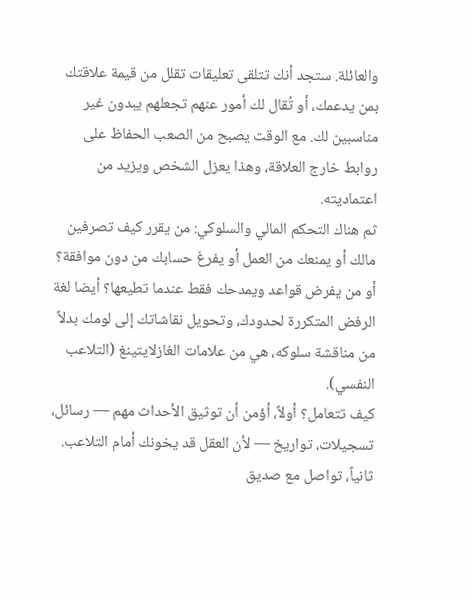والعائلة. ستجد أنك تتلقى تعليقات تقلل من قيمة علاقتك بمن يدعمك، أو تُقال لك أمور عنهم تجعلهم يبدون غير مناسبين لك. مع الوقت يصبح من الصعب الحفاظ على روابط خارج العلاقة، وهذا يعزل الشخص ويزيد من اعتماديته.
ثم هناك التحكم المالي والسلوكي: من يقرر كيف تصرفين مالك أو يمنعك من العمل أو يفرغ حسابك من دون موافقة؟ أو من يفرض قواعد ويمدحك فقط عندما تطيعها؟ أيضا لغة الرفض المتكررة لحدودك، وتحويل نقاشاتك إلى لومك بدلاً من مناقشة سلوكه، هي من علامات الغازلايتينغ (التلاعب النفسي).
كيف تتعامل؟ أولاً، أؤمن أن توثيق الأحداث مهم — رسائل، تسجيلات، تواريخ — لأن العقل قد يخونك أمام التلاعب. ثانياً، تواصل مع صديق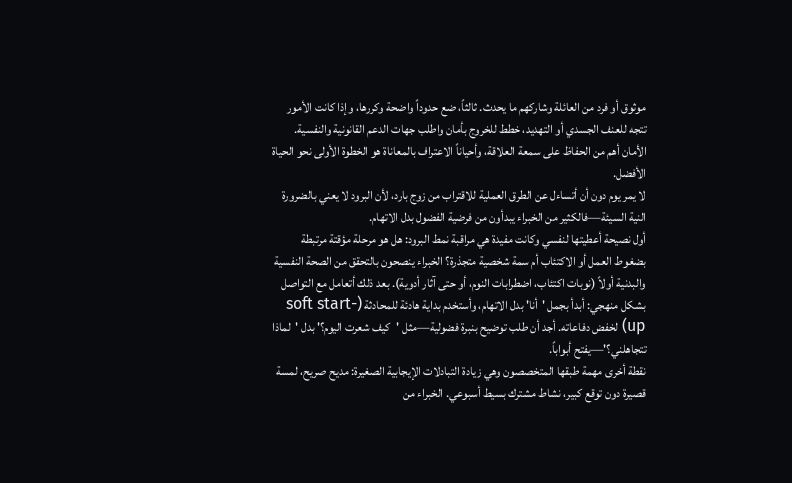موثوق أو فرد من العائلة وشاركهم ما يحدث. ثالثاً، ضع حدوداً واضحة وكررها، وإذا كانت الأمور تتجه للعنف الجسدي أو التهديد، خطط للخروج بأمان واطلب جهات الدعم القانونية والنفسية. الأمان أهم من الحفاظ على سمعة العلاقة، وأحياناً الاعتراف بالمعاناة هو الخطوة الأولى نحو الحياة الأفضل.
لا يمر يوم دون أن أتساءل عن الطرق العملية للاقتراب من زوج بارد، لأن البرود لا يعني بالضرورة النية السيئة—فالكثير من الخبراء يبدأون من فرضية الفضول بدل الاتهام.
أول نصيحة أعطيتها لنفسي وكانت مفيدة هي مراقبة نمط البرود: هل هو مرحلة مؤقتة مرتبطة بضغوط العمل أو الاكتئاب أم سمة شخصية متجذرة؟ الخبراء ينصحون بالتحقق من الصحة النفسية والبدنية أولاً (نوبات اكتئاب، اضطرابات النوم، أو حتى آثار أدوية). بعد ذلك أتعامل مع التواصل بشكل منهجي: أبدأ بجمل 'أنا' بدل الاتهام، وأستخدم بداية هادئة للمحادثة (soft start-up) لخفض دفاعاته. أجد أن طلب توضيح بنبرة فضولية—مثل 'كيف شعرت اليوم؟' بدل 'لماذا تتجاهلني؟'—يفتح أبواباً.
نقطة أخرى مهمة طبقها المتخصصون وهي زيادة التبادلات الإيجابية الصغيرة: مديح صريح، لمسة قصيرة دون توقع كبير، نشاط مشترك بسيط أسبوعي. الخبراء من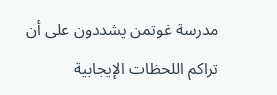مدرسة غوتمن يشددون على أن تراكم اللحظات الإيجابية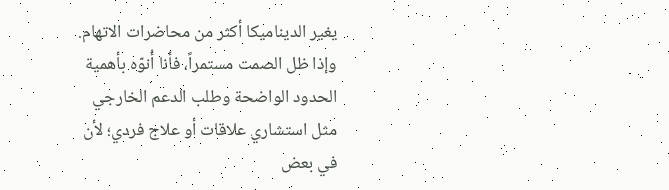يغير الديناميكا أكثر من محاضرات الاتهام. وإذا ظل الصمت مستمراً، فأنا أُنوّه بأهمية الحدود الواضحة وطلب الدعم الخارجي مثل استشاري علاقات أو علاج فردي؛ لأن في بعض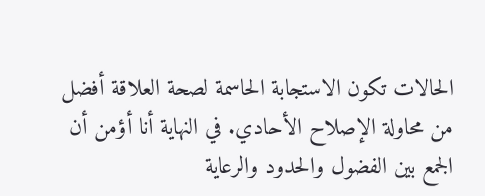الحالات تكون الاستجابة الحاسمة لصحة العلاقة أفضل من محاولة الإصلاح الأحادي. في النهاية أنا أؤمن أن الجمع بين الفضول والحدود والرعاية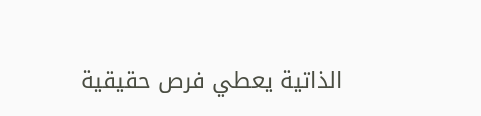الذاتية يعطي فرص حقيقية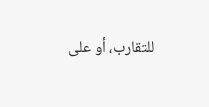للتقارب، أو على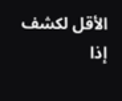الأقل لكشف إذا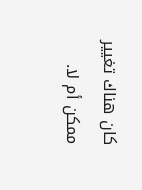كان هناك تغيير ممكن أم لا.